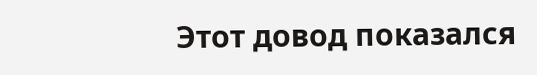Этот довод показался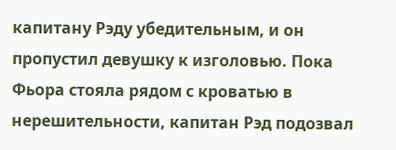капитану Рэду убедительным, и он пропустил девушку к изголовью. Пока Фьора стояла рядом с кроватью в нерешительности, капитан Рэд подозвал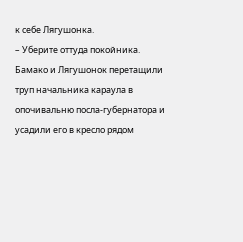к себе Лягушонка.
– Уберите оттуда покойника.
Бамако и Лягушонок перетащили труп начальника караула в опочивальню посла-губернатора и усадили его в кресло рядом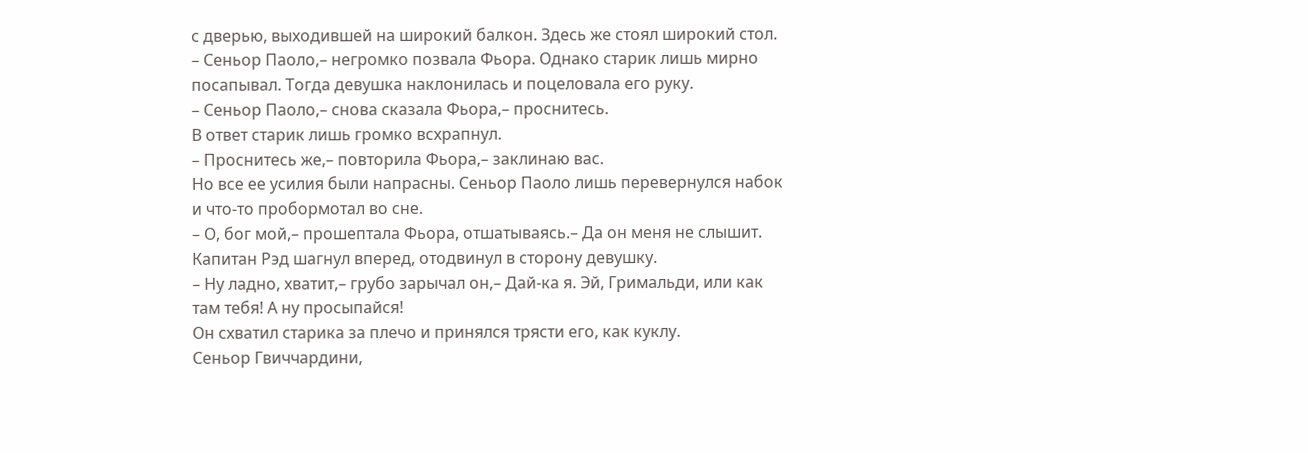с дверью, выходившей на широкий балкон. Здесь же стоял широкий стол.
– Сеньор Паоло,– негромко позвала Фьора. Однако старик лишь мирно посапывал. Тогда девушка наклонилась и поцеловала его руку.
– Сеньор Паоло,– снова сказала Фьора,– проснитесь.
В ответ старик лишь громко всхрапнул.
– Проснитесь же,– повторила Фьора,– заклинаю вас.
Но все ее усилия были напрасны. Сеньор Паоло лишь перевернулся набок и что-то пробормотал во сне.
– О, бог мой,– прошептала Фьора, отшатываясь.– Да он меня не слышит.
Капитан Рэд шагнул вперед, отодвинул в сторону девушку.
– Ну ладно, хватит,– грубо зарычал он,– Дай-ка я. Эй, Гримальди, или как там тебя! А ну просыпайся!
Он схватил старика за плечо и принялся трясти его, как куклу.
Сеньор Гвиччардини,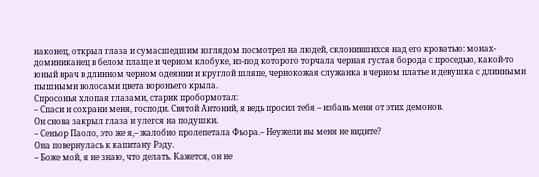наконец, открыл глаза и сумасшедшим взглядом посмотрел на людей, склонившихся над его кроватью: монах-доминиканец в белом плаще и черном клобуке, из-под которого торчала черная густая борода с проседью, какой-то юный врач в длинном черном одеянии и круглой шляпе, чернокожая служанка в черном платье и девушка с длинными пышными волосами цвета вороньего крыла.
Спросонья хлопая глазами, старик пробормотал:
– Спаси и сохрани меня, господи. Святой Антоний, я ведь просил тебя – избавь меня от этих демонов.
Он снова закрыл глаза и улегся на подушки.
– Сеньор Паоло, это же я,– жалобно пролепетала Фьора.– Неужели вы меня не видите?
Она повернулась к капитану Рэду.
– Боже мой, я не знаю, что делать. Кажется, он не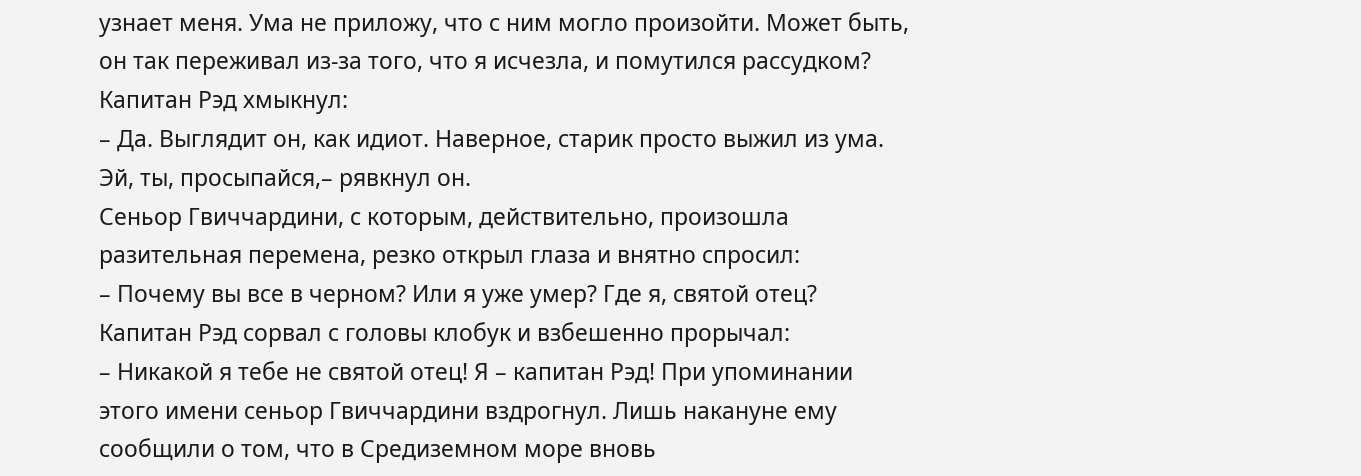узнает меня. Ума не приложу, что с ним могло произойти. Может быть, он так переживал из-за того, что я исчезла, и помутился рассудком?
Капитан Рэд хмыкнул:
– Да. Выглядит он, как идиот. Наверное, старик просто выжил из ума. Эй, ты, просыпайся,– рявкнул он.
Сеньор Гвиччардини, с которым, действительно, произошла разительная перемена, резко открыл глаза и внятно спросил:
– Почему вы все в черном? Или я уже умер? Где я, святой отец?
Капитан Рэд сорвал с головы клобук и взбешенно прорычал:
– Никакой я тебе не святой отец! Я – капитан Рэд! При упоминании этого имени сеньор Гвиччардини вздрогнул. Лишь накануне ему сообщили о том, что в Средиземном море вновь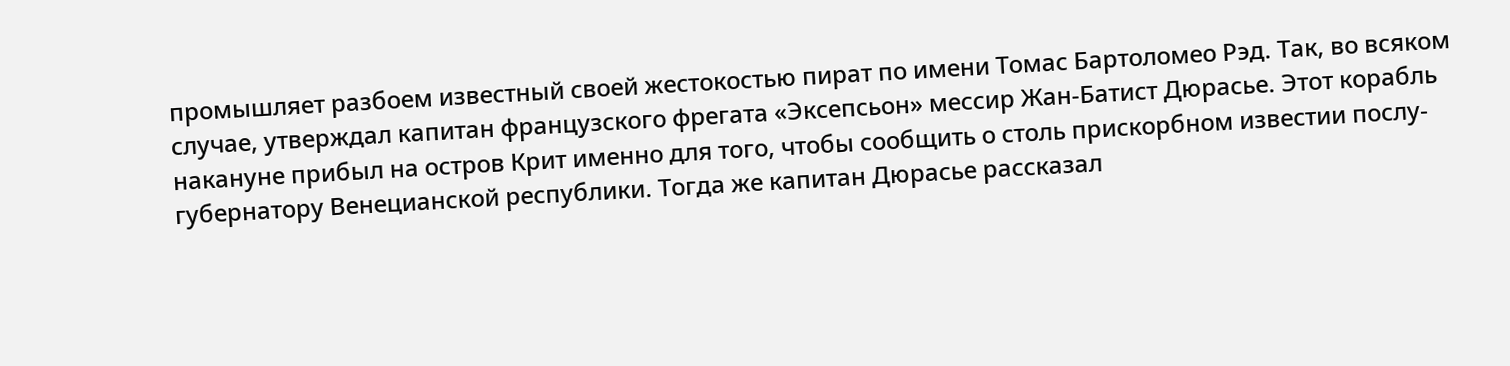промышляет разбоем известный своей жестокостью пират по имени Томас Бартоломео Рэд. Так, во всяком случае, утверждал капитан французского фрегата «Эксепсьон» мессир Жан-Батист Дюрасье. Этот корабль накануне прибыл на остров Крит именно для того, чтобы сообщить о столь прискорбном известии послу-губернатору Венецианской республики. Тогда же капитан Дюрасье рассказал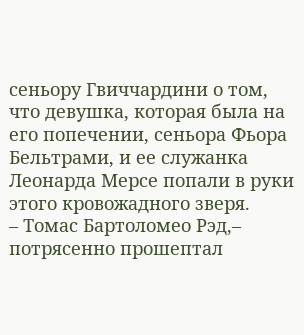сеньору Гвиччардини о том, что девушка, которая была на его попечении, сеньора Фьора Бельтрами, и ее служанка Леонарда Мерсе попали в руки этого кровожадного зверя.
– Томас Бартоломео Рэд,– потрясенно прошептал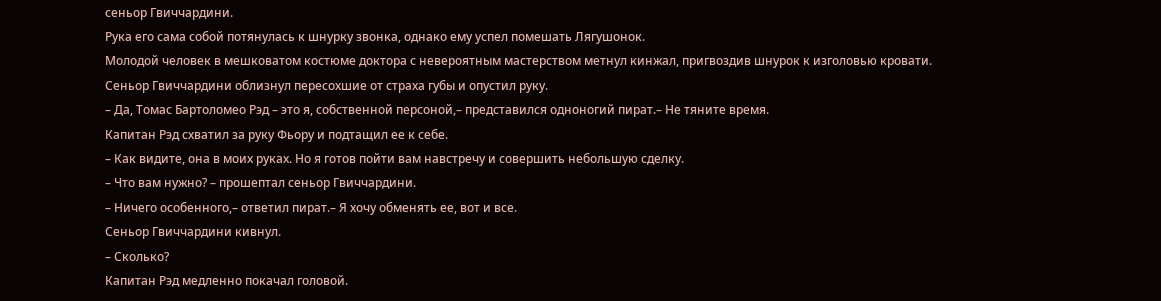сеньор Гвиччардини.
Рука его сама собой потянулась к шнурку звонка, однако ему успел помешать Лягушонок.
Молодой человек в мешковатом костюме доктора с невероятным мастерством метнул кинжал, пригвоздив шнурок к изголовью кровати.
Сеньор Гвиччардини облизнул пересохшие от страха губы и опустил руку.
– Да, Томас Бартоломео Рэд – это я, собственной персоной,– представился одноногий пират.– Не тяните время.
Капитан Рэд схватил за руку Фьору и подтащил ее к себе.
– Как видите, она в моих руках. Но я готов пойти вам навстречу и совершить небольшую сделку.
– Что вам нужно? – прошептал сеньор Гвиччардини.
– Ничего особенного,– ответил пират.– Я хочу обменять ее, вот и все.
Сеньор Гвиччардини кивнул.
– Сколько?
Капитан Рэд медленно покачал головой.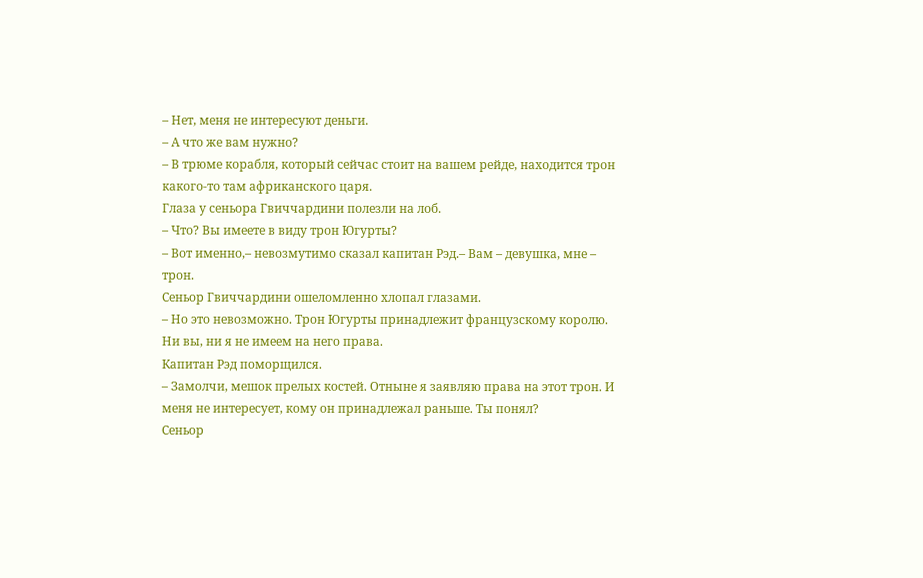– Нет, меня не интересуют деньги.
– А что же вам нужно?
– В трюме корабля, который сейчас стоит на вашем рейде, находится трон какого-то там африканского царя.
Глаза у сеньора Гвиччардини полезли на лоб.
– Что? Вы имеете в виду трон Югурты?
– Вот именно,– невозмутимо сказал капитан Рэд.– Вам – девушка, мне – трон.
Сеньор Гвиччардини ошеломленно хлопал глазами.
– Но это невозможно. Трон Югурты принадлежит французскому королю. Ни вы, ни я не имеем на него права.
Капитан Рэд поморщился.
– Замолчи, мешок прелых костей. Отныне я заявляю права на этот трон. И меня не интересует, кому он принадлежал раньше. Ты понял?
Сеньор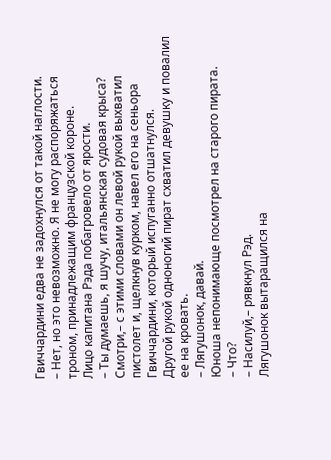Гвиччардини едва не задохнулся от такой наглости.
– Нет, но это невозможно. Я не могу распоряжаться троном, принадлежащим французской короне.
Лицо капитана Рэда побагровело от ярости.
– Ты думаешь, я шучу, итальянская судовая крыса? Смотри,– с этими словами он левой рукой выхватил пистолет и, щелкнув курком, навел его на сеньора Гвиччардини, который испуганно отшатнулся.
Другой рукой одноногий пират схватил девушку и повалил ее на кровать.
– Лягушонок, давай.
Юноша непонимающе посмотрел на старого пирата.
– Что?
– Насилуй,– рявкнул Рэд.
Лягушонок вытаращился на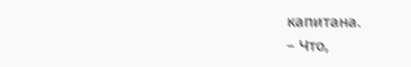капитана.
– Что,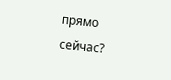прямо сейчас?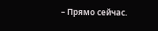– Прямо сейчас.